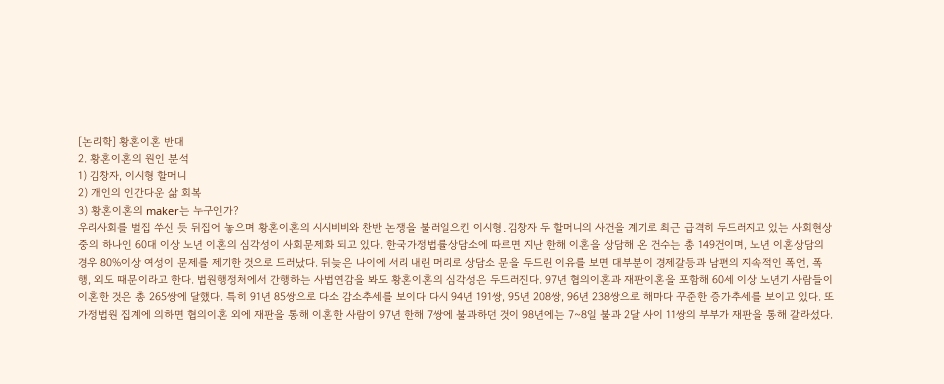[논리학] 황혼이혼 반대
2. 황혼이혼의 원인 분석
1) 김창자, 이시형 할머니
2) 개인의 인간다운 삶 회복
3) 황혼이혼의 maker는 누구인가?
우리사회를 벌집 쑤신 듯 뒤집어 놓으며 황혼이혼의 시시비비와 찬반 논쟁을 불러일으킨 이시형․김창자 두 할머니의 사건을 계기로 최근 급격히 두드러지고 있는 사회현상 중의 하나인 60대 이상 노년 이혼의 심각성이 사회문제화 되고 있다. 한국가정법률상담소에 따르면 지난 한해 이혼을 상담해 온 건수는 총 149건이며, 노년 이혼상담의 경우 80%이상 여성이 문제를 제기한 것으로 드러났다. 뒤늦은 나이에 서리 내린 머리로 상담소 문을 두드린 이유를 보면 대부분이 경제갈등과 남편의 지속적인 폭언, 폭행, 외도 때문이라고 한다. 법원행정처에서 간행하는 사법연감을 봐도 황혼이혼의 심각성은 두드러진다. 97년 협의이혼과 재판이혼을 포함해 60세 이상 노년기 사람들이 이혼한 것은 총 265쌍에 달했다. 특히 91년 85쌍으로 다소 감소추세를 보이다 다시 94년 191쌍, 95년 208쌍, 96년 238쌍으로 해마다 꾸준한 증가추세를 보이고 있다. 또 가정법원 집계에 의하면 협의이혼 외에 재판을 통해 이혼한 사람이 97년 한해 7쌍에 불과하던 것이 98년에는 7~8일 불과 2달 사이 11쌍의 부부가 재판을 통해 갈라섰다.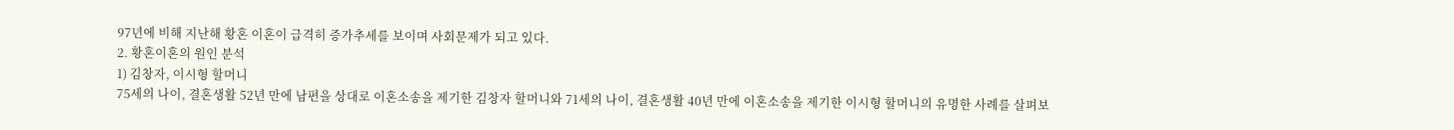97년에 비해 지난해 황혼 이혼이 급격히 증가추세를 보이며 사회문제가 되고 있다.
2. 황혼이혼의 원인 분석
1) 김창자, 이시형 할머니
75세의 나이, 결혼생활 52년 만에 남편을 상대로 이혼소송을 제기한 김창자 할머니와 71세의 나이, 결혼생활 40년 만에 이혼소송을 제기한 이시형 할머니의 유명한 사례를 살펴보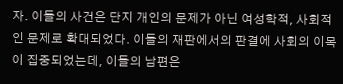자. 이들의 사건은 단지 개인의 문제가 아닌 여성학적, 사회적인 문제로 확대되었다. 이들의 재판에서의 판결에 사회의 이목이 집중되었는데, 이들의 남편은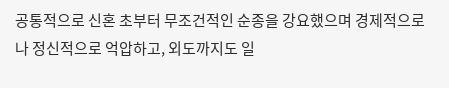공통적으로 신혼 초부터 무조건적인 순종을 강요했으며 경제적으로나 정신적으로 억압하고, 외도까지도 일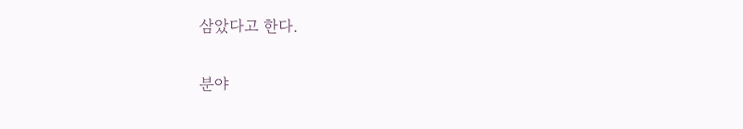삼았다고 한다.

분야